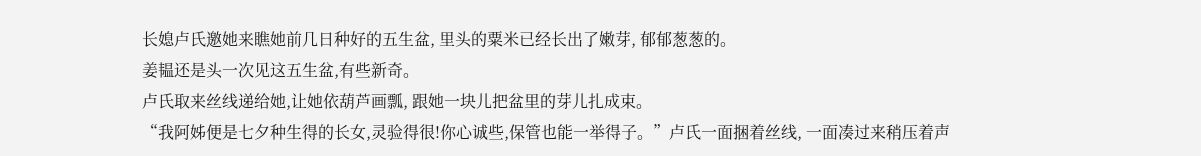长媳卢氏邀她来瞧她前几日种好的五生盆, 里头的粟米已经长出了嫩芽, 郁郁葱葱的。
姜韫还是头一次见这五生盆,有些新奇。
卢氏取来丝线递给她,让她依葫芦画瓢, 跟她一块儿把盆里的芽儿扎成束。
“我阿姊便是七夕种生得的长女,灵验得很!你心诚些,保管也能一举得子。”卢氏一面捆着丝线, 一面凑过来稍压着声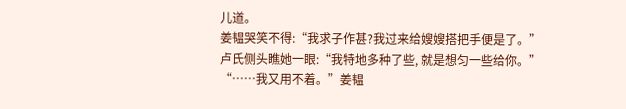儿道。
姜韫哭笑不得:“我求子作甚?我过来给嫂嫂搭把手便是了。”
卢氏侧头瞧她一眼:“我特地多种了些, 就是想匀一些给你。”
“……我又用不着。”姜韫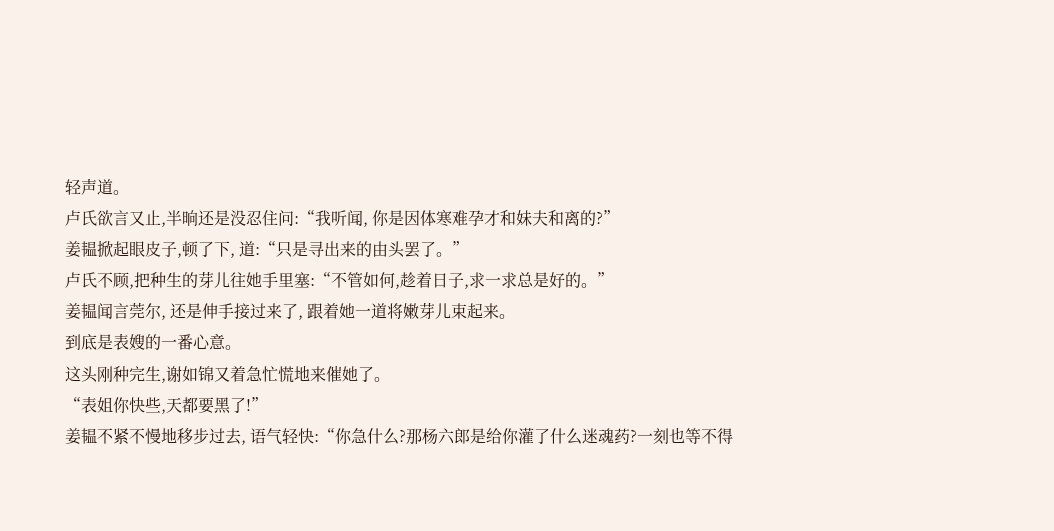轻声道。
卢氏欲言又止,半晌还是没忍住问:“我听闻, 你是因体寒难孕才和妹夫和离的?”
姜韫掀起眼皮子,顿了下, 道:“只是寻出来的由头罢了。”
卢氏不顾,把种生的芽儿往她手里塞:“不管如何,趁着日子,求一求总是好的。”
姜韫闻言莞尔, 还是伸手接过来了, 跟着她一道将嫩芽儿束起来。
到底是表嫂的一番心意。
这头刚种完生,谢如锦又着急忙慌地来催她了。
“表姐你快些,天都要黑了!”
姜韫不紧不慢地移步过去, 语气轻快:“你急什么?那杨六郎是给你灌了什么迷魂药?一刻也等不得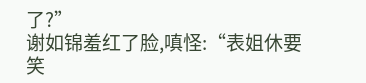了?”
谢如锦羞红了脸,嗔怪:“表姐休要笑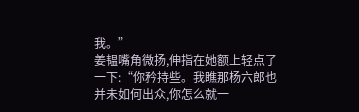我。”
姜韫嘴角微扬,伸指在她额上轻点了一下:“你矜持些。我瞧那杨六郎也并未如何出众,你怎么就一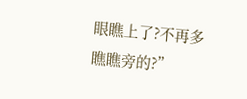眼瞧上了?不再多瞧瞧旁的?”